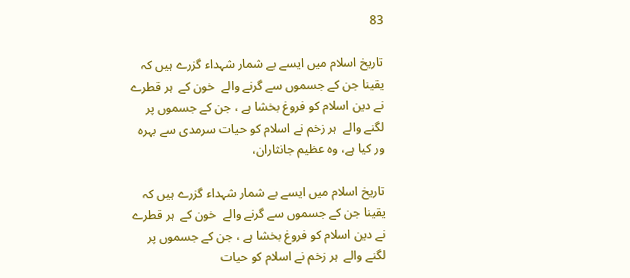83

تاریخ اسلام میں ایسے بے شمار شہداء گزرے ہیں کہ یقینا جن کے جسموں سے گرنے والے  خون کے  ہر قطرے نے دین اسلام کو فروغ بخشا ہے ، جن کے جسموں پر لگنے والے  ہر زخم نے اسلام کو حیات سرمدی سے بہرہ ور کیا ہے، وہ عظیم جانثاران،

تاریخ اسلام میں ایسے بے شمار شہداء گزرے ہیں کہ یقینا جن کے جسموں سے گرنے والے  خون کے  ہر قطرے نے دین اسلام کو فروغ بخشا ہے ، جن کے جسموں پر لگنے والے  ہر زخم نے اسلام کو حیات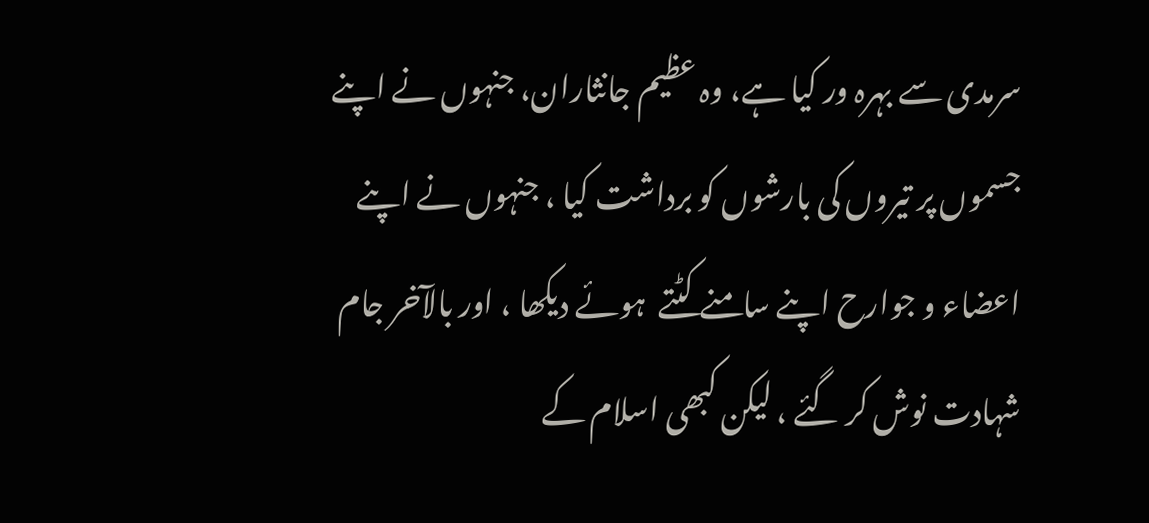سرمدی سے بہرہ ور کیا ہے، وہ عظیم جانثاران، جنہوں نے اپنے جسموں پر تیروں کی بارشوں کو برداشت کیا ، جنہوں نے اپنے اعضاء و جوارح اپنے سامنے کٹتے  ہوئے دیکھا ، اور بالآخر جام شہادت نوش کر گئے ، لیکن کبھی اسلام کے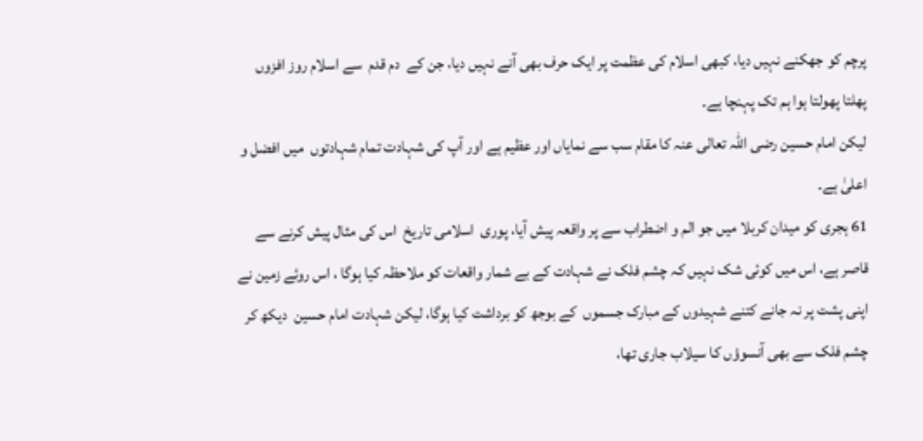پرچم کو جھکنے نہیں دیا، کبھی اسلام کی عظمت پر ایک حرف بھی آنے نہیں دیا، جن کے  دم قدم  سے اسلام روز افزوں پھلتا پھولتا ہوا ہم تک پہنچا ہے۔
لیکن امام حسین رضی اللہ تعالی عنہ کا مقام سب سے نمایاں اور عظیم ہے اور آپ کی شہادت تمام شہادتوں  میں افضل و اعلیٰ ہے۔
61 ہجری کو میدان کربلا میں جو الم و اضطراب سے پر واقعہ پیش آیا، پوری  اسلامی تاریخ  اس کی مثال پیش کرنے سے قاصر ہے، اس میں کوئی شک نہیں کہ چشم فلک نے شہادت کے بے شمار واقعات کو ملاحظہ کیا ہوگا ، اس روئے زمین نے اپنی پشت پر نہ جانے کتنے شہیدوں کے مبارک جسموں  کے بوجھ کو برداشت کیا ہوگا، لیکن شہادت امام حسین  دیکھ کر چشم فلک سے بھی آنسوؤں کا سیلاب جاری تھا،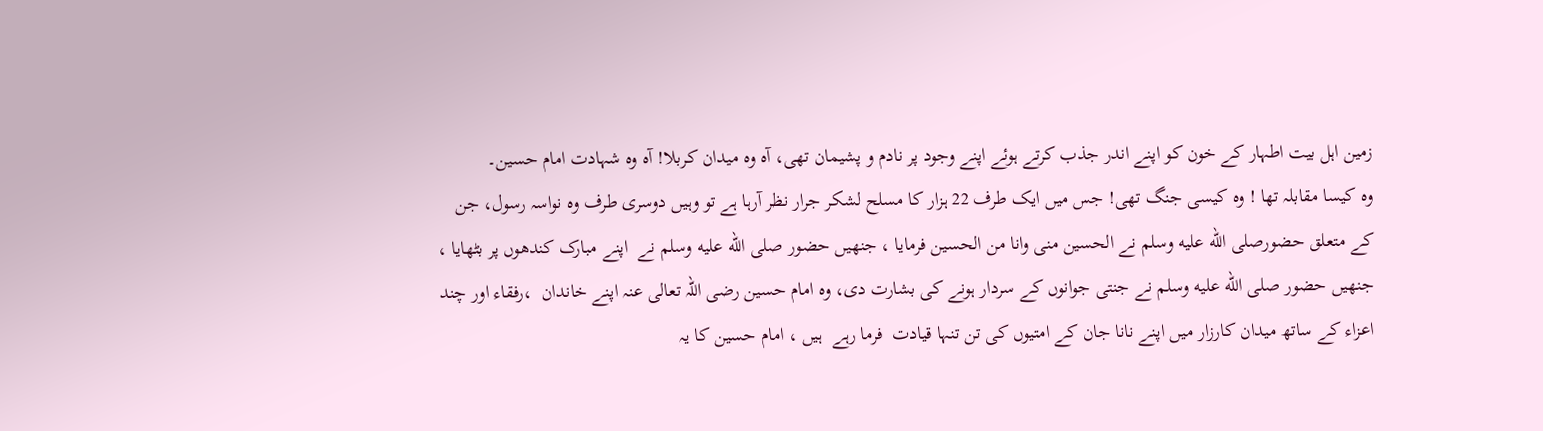زمین اہل بیت اطہار کے خون کو اپنے اندر جذب کرتے ہوئے اپنے وجود پر نادم و پشیمان تھی، آہ وہ میدان کربلا! آہ وہ شہادت امام حسین۔
وہ کیسا مقابلہ تھا ! وہ کیسی جنگ تھی! جس میں ایک طرف 22 ہزار کا مسلح لشکر جرار نظر آرہا ہے تو وہیں دوسری طرف وہ نواسہ رسول، جن کے متعلق حضورصلى الله عليه وسلم نے الحسین منی وانا من الحسین فرمایا ، جنھیں حضور صلى الله عليه وسلم نے  اپنے مبارک کندھوں پر بٹھایا ، جنھیں حضور صلى الله عليه وسلم نے جنتی جوانوں کے سردار ہونے کی بشارت دی، وہ امام حسین رضی اللہ تعالی عنہ اپنے خاندان  ،رفقاء اور چند اعزاء کے ساتھ میدان کارزار میں اپنے نانا جان کے امتیوں کی تن تنہا قیادت  فرما رہے  ہیں ، امام حسین کا یہ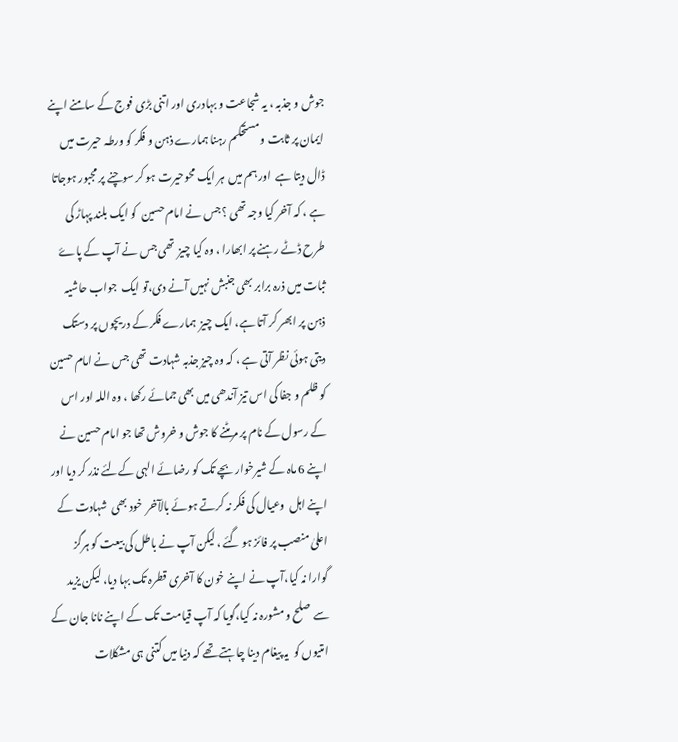جوش و جذبہ ، یہ شجاعت و بہادری اور اتنی بڑی فوج کے سامنے اپنے ایمان پر ثابت و مستحکم رہنا ہمارے ذہن و فکر کو ورطہ حیرت میں ڈال دیتا ہے  اور ہم میں  ہر ایک محوحیرت ہو کر سوچنے پر مجبور ہوجاتا ہے ، کہ آخر کیا وجہ تھی ؟ جس نے امام حسین  کو ایک بلند پہاڑ کی طرح ڈٹے رہنے پر ابھارا ، وہ کیا چیز  تھی جس نے آپ کے پاۓ ثبات میں ذرہ برابر بھی جنبش نہیں آنے دی،تو ایک  جواب حاشیہ ذہن پر ابھر کر آتا ہے، ایک چیز  ہمارے فکر کے دریچوں پر دستک دیتی ہوئی نظر آتی ہے ، کہ وہ چیز جذبہ شہادت تھی جس نے امام حسین کو ظلم و جفا کی اس تیز آندھی میں بھی جمائے رکھا ، وہ اللہ اور اس کے رسول کے نام پر مرمٹنے کا جوش و خروش تھا جو امام حسین نے اپنے 6 ماہ کے شیرخوار بچے تک کو رضائے الہی کےلئے نذر کر دیا اور اپنے اہل  وعیال کی فکر نہ کرتے ہوئے بالآخر  خود بھی  شہادت کے اعلیٰ منصب پر فائز ہو گئے ، لیکن آپ نے باطل کی بیعت کو ہرگز گوارا نہ کیا،آپ نے اپنے خون کا آخری قطرہ تک بہا دیا، لیکن یزید سے صلح و مشورہ نہ کیا،گویا کہ آپ قیامت تک کے اپنے نانا جان کے امتیوں کو  یہ پیغام دینا چاہتے تھے کہ دنیا میں کتنی ہی مشکلات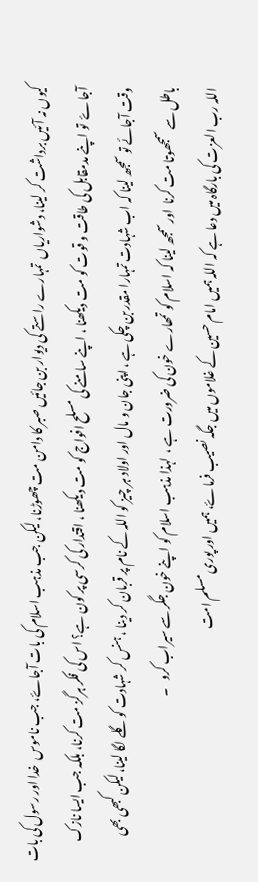کیوں نہ آئیں برداشت کر لینا، دشواریاں  تمہارے راستے کی دیوار بن جائیں صبر کا دامن مت چھوڑنا، لیکن جب مذہب اسلام کی بات آجاۓ، جب ناموس  خدا اور رسول کی بات آجاۓ  تو اپنے مدمقابل کی طاقت و قوت کو مت دیکھنا ، اپنے سامنے کی مسلح افواج کو مت دیکھنا ، اقتدار کی کرسی پر کون ہے؟ اس کی فکر ہرگز مت کرنا، بلکہ جب ایسا نازک وقت آجائے تو سمجھ لینا کہ اب شہادت تمہارا مقدر بن چکی ہے ، اپنی جان و مال اور اولاد ہر چیز کو اللہ کے نام پر قربان کر دینا ، ہنس کر شہادت کو گلے لگا لینا، لیکن کبھی بھی باطل سے سمجھوتا مت کرنا  اور سمجھ لینا کہ اسلام کو تمھارے خون کی ضرورت ہے ،  لہذا مذہب اسلام کو اپنے خون جگر سے سیراب کرو   ۔
اللہ رب العزت کی بارگاہ میں دعا ہے کہ اللہ ہمیں امام حسین کے غلاموں میں جگہ نصیب فرماۓ، ہمیں اور پوری مسلم امت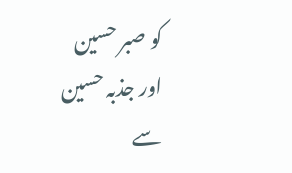کو صبر حسین اور جذبہ حسین سے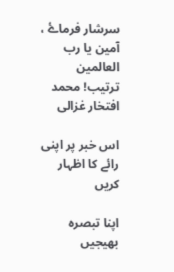سرشار فرماۓ ، آمین یا رب العالمین
ترتیب! محمد افتخار غزالی

اس خبر پر اپنی رائے کا اظہار کریں

اپنا تبصرہ بھیجیں